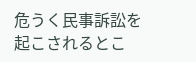危うく民事訴訟を起こされるとこ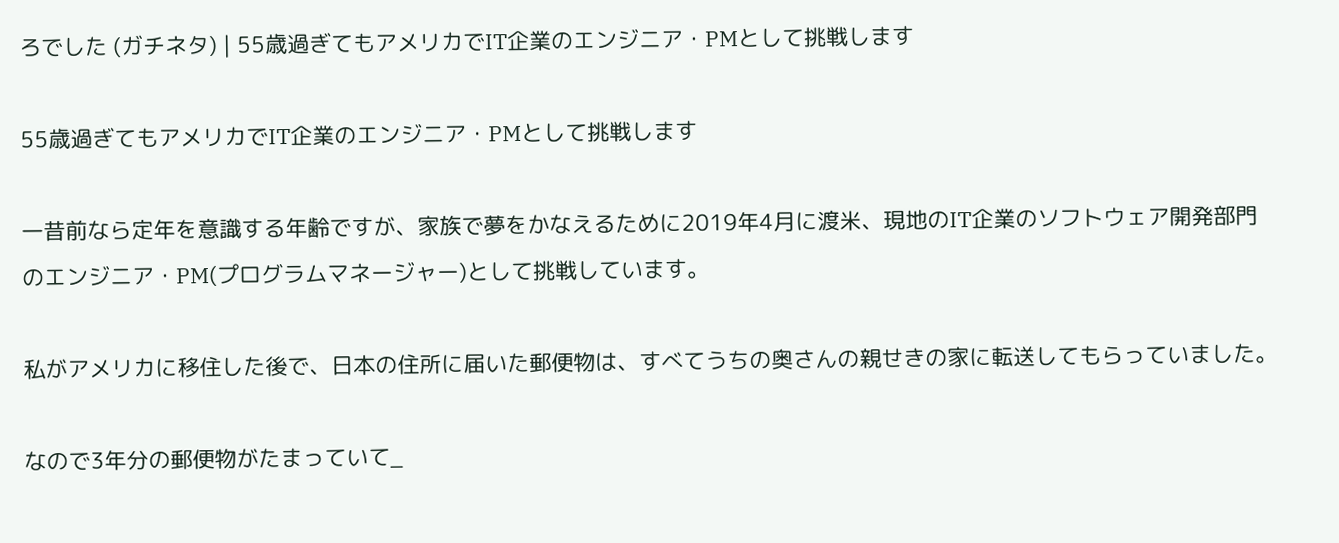ろでした (ガチネタ) | 55歳過ぎてもアメリカでIT企業のエンジニア・PMとして挑戦します

55歳過ぎてもアメリカでIT企業のエンジニア・PMとして挑戦します

一昔前なら定年を意識する年齢ですが、家族で夢をかなえるために2019年4月に渡米、現地のIT企業のソフトウェア開発部門のエンジニア・PM(プログラムマネージャー)として挑戦しています。

私がアメリカに移住した後で、日本の住所に届いた郵便物は、すべてうちの奥さんの親せきの家に転送してもらっていました。

なので3年分の郵便物がたまっていて_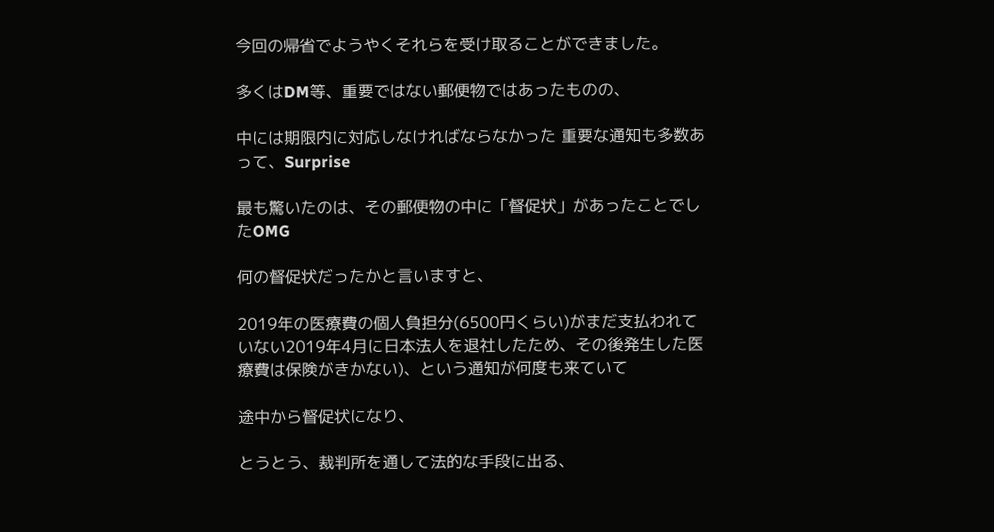今回の帰省でようやくそれらを受け取ることができました。

多くはDM等、重要ではない郵便物ではあったものの、

中には期限内に対応しなければならなかった 重要な通知も多数あって、Surprise

最も驚いたのは、その郵便物の中に「督促状」があったことでしたOMG

何の督促状だったかと言いますと、

2019年の医療費の個人負担分(6500円くらい)がまだ支払われていない2019年4月に日本法人を退社したため、その後発生した医療費は保険がきかない)、という通知が何度も来ていて

途中から督促状になり、

とうとう、裁判所を通して法的な手段に出る、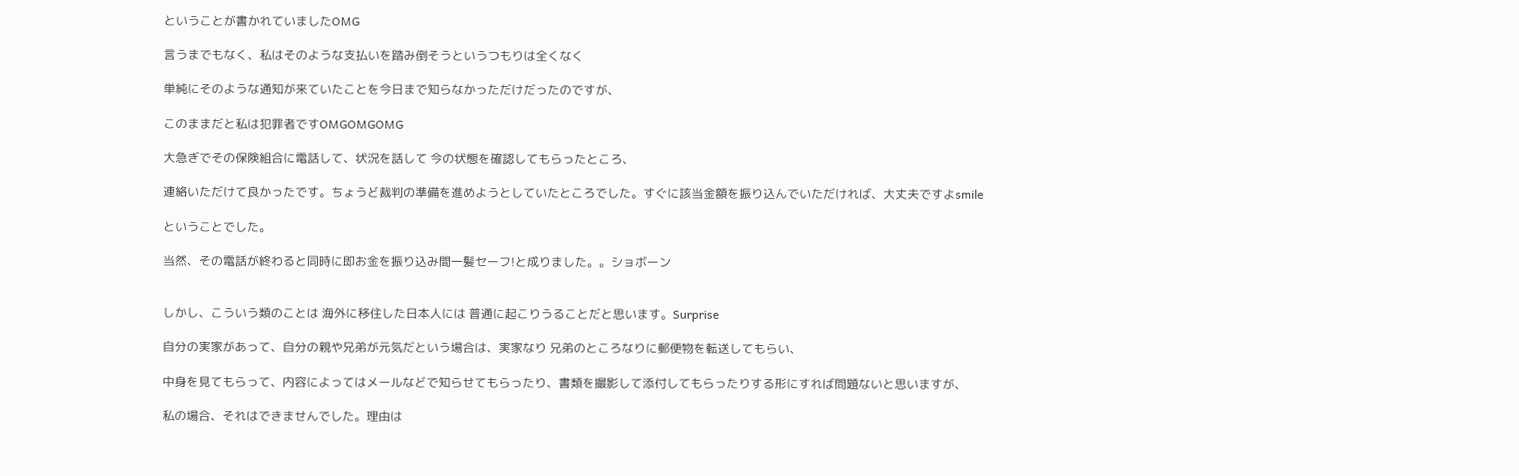ということが書かれていましたOMG

言うまでもなく、私はそのような支払いを踏み倒そうというつもりは全くなく

単純にそのような通知が来ていたことを今日まで知らなかっただけだったのですが、

このままだと私は犯罪者ですOMGOMGOMG

大急ぎでその保険組合に電話して、状況を話して 今の状態を確認してもらったところ、

連絡いただけて良かったです。ちょうど裁判の準備を進めようとしていたところでした。すぐに該当金額を振り込んでいただければ、大丈夫ですよsmile

ということでした。

当然、その電話が終わると同時に即お金を振り込み間一髪セーフ!と成りました。。ショボーン


しかし、こういう類のことは 海外に移住した日本人には 普通に起こりうることだと思います。Surprise

自分の実家があって、自分の親や兄弟が元気だという場合は、実家なり 兄弟のところなりに郵便物を転送してもらい、

中身を見てもらって、内容によってはメールなどで知らせてもらったり、書類を撮影して添付してもらったりする形にすれば問題ないと思いますが、

私の場合、それはできませんでした。理由は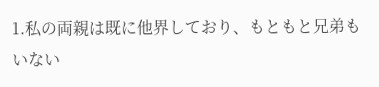1.私の両親は既に他界しており、もともと兄弟もいない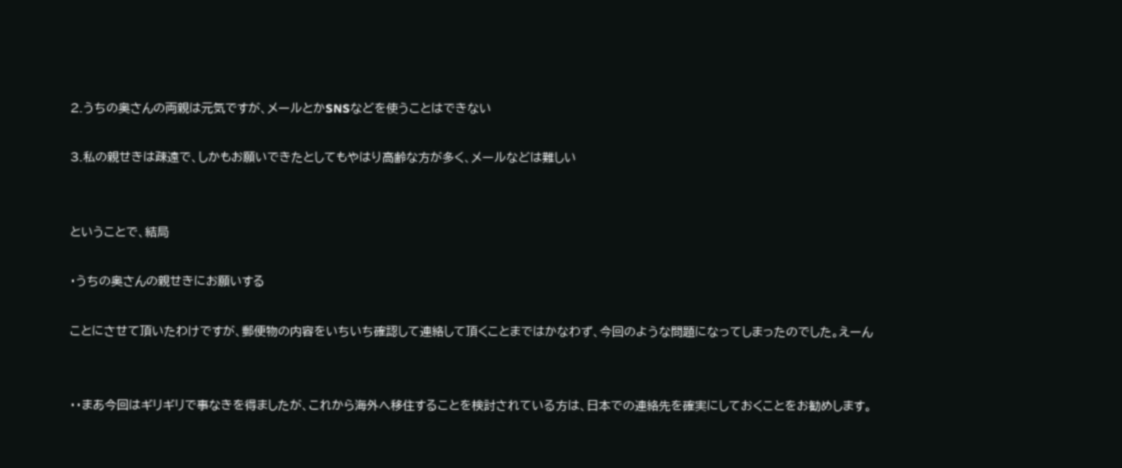2.うちの奥さんの両親は元気ですが、メールとかSNSなどを使うことはできない

3.私の親せきは疎遠で、しかもお願いできたとしてもやはり高齢な方が多く、メールなどは難しい


ということで、結局

・うちの奥さんの親せきにお願いする

ことにさせて頂いたわけですが、郵便物の内容をいちいち確認して連絡して頂くことまではかなわず、今回のような問題になってしまったのでした。えーん


・・まあ今回はギリギリで事なきを得ましたが、これから海外へ移住することを検討されている方は、日本での連絡先を確実にしておくことをお勧めします。